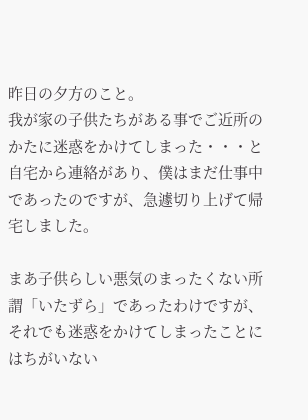昨日の夕方のこと。
我が家の子供たちがある事でご近所のかたに迷惑をかけてしまった・・・と自宅から連絡があり、僕はまだ仕事中であったのですが、急遽切り上げて帰宅しました。

まあ子供らしい悪気のまったくない所謂「いたずら」であったわけですが、それでも迷惑をかけてしまったことにはちがいない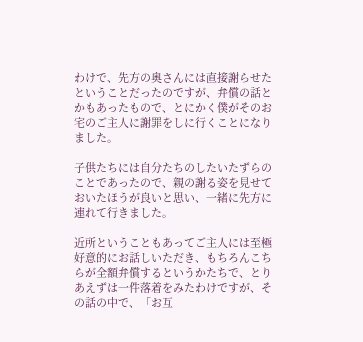わけで、先方の奥さんには直接謝らせたということだったのですが、弁償の話とかもあったもので、とにかく僕がそのお宅のご主人に謝罪をしに行くことになりました。

子供たちには自分たちのしたいたずらのことであったので、親の謝る姿を見せておいたほうが良いと思い、一緒に先方に連れて行きました。

近所ということもあってご主人には至極好意的にお話しいただき、もちろんこちらが全額弁償するというかたちで、とりあえずは一件落着をみたわけですが、その話の中で、「お互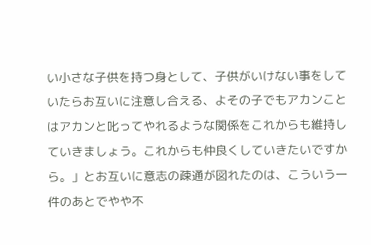い小さな子供を持つ身として、子供がいけない事をしていたらお互いに注意し合える、よその子でもアカンことはアカンと叱ってやれるような関係をこれからも維持していきましょう。これからも仲良くしていきたいですから。」とお互いに意志の疎通が図れたのは、こういう一件のあとでやや不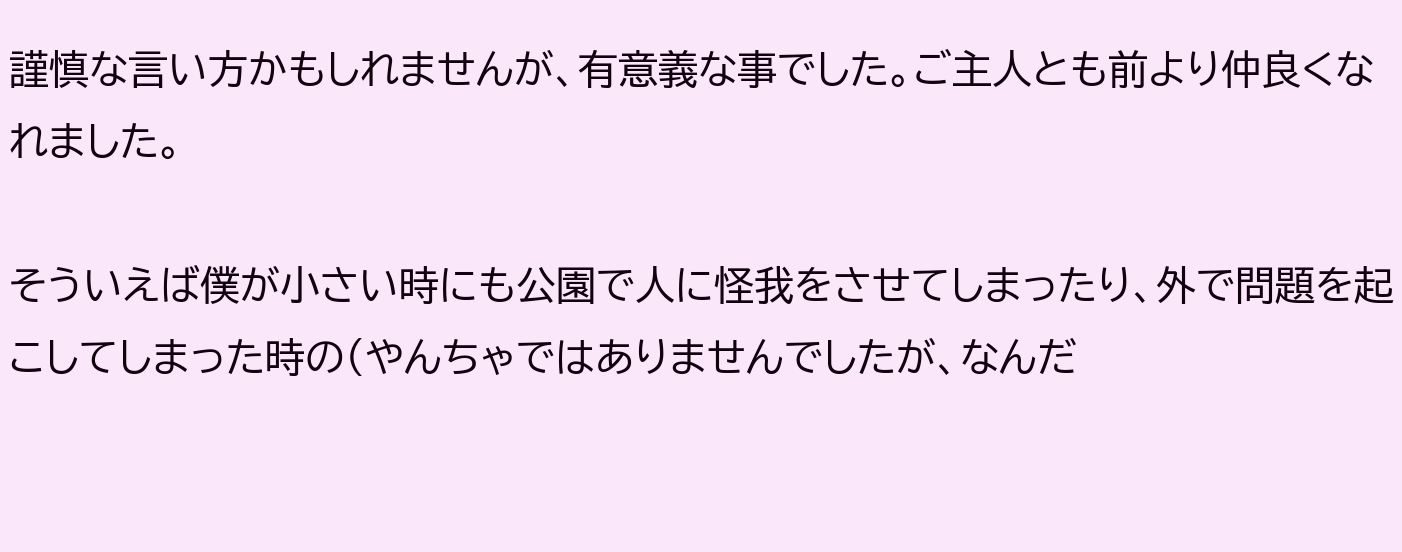謹慎な言い方かもしれませんが、有意義な事でした。ご主人とも前より仲良くなれました。

そういえば僕が小さい時にも公園で人に怪我をさせてしまったり、外で問題を起こしてしまった時の(やんちゃではありませんでしたが、なんだ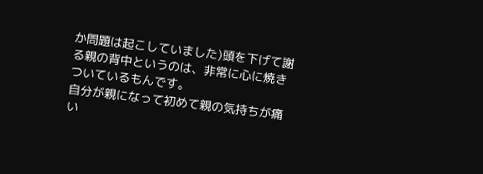か問題は起こしていました)頭を下げて謝る親の背中というのは、非常に心に焼きついているもんです。
自分が親になって初めて親の気持ちが痛い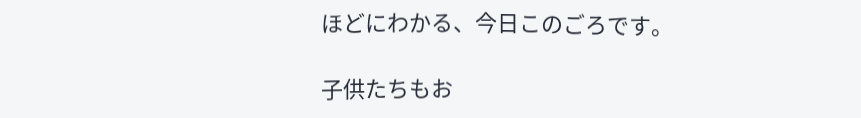ほどにわかる、今日このごろです。

子供たちもお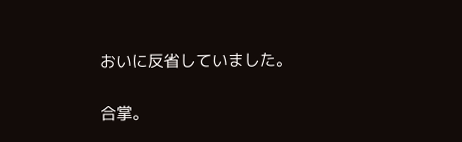おいに反省していました。

合掌。